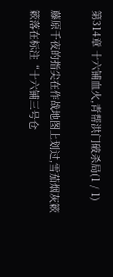第314章 十六铺血火,青帮洪门破杀局(1 / 1)

藤原千夜的指尖在作战地图上划过,雪茄烟灰簌簌落在标注“十六铺三号仓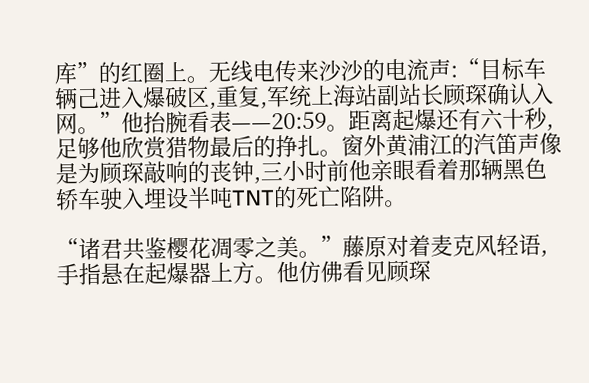库”的红圈上。无线电传来沙沙的电流声:“目标车辆己进入爆破区,重复,军统上海站副站长顾琛确认入网。”他抬腕看表——20:59。距离起爆还有六十秒,足够他欣赏猎物最后的挣扎。窗外黄浦江的汽笛声像是为顾琛敲响的丧钟,三小时前他亲眼看着那辆黑色轿车驶入埋设半吨TNT的死亡陷阱。

“诸君共鉴樱花凋零之美。”藤原对着麦克风轻语,手指悬在起爆器上方。他仿佛看见顾琛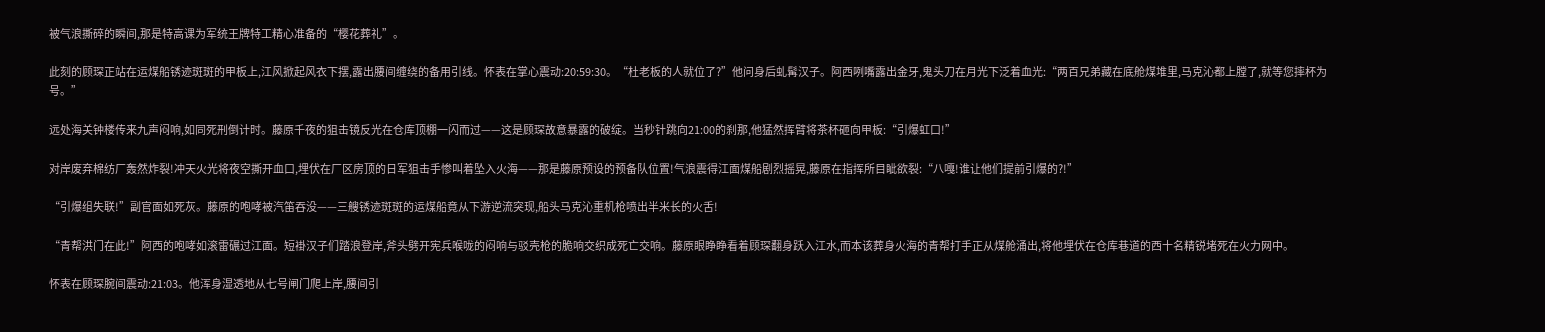被气浪撕碎的瞬间,那是特高课为军统王牌特工精心准备的“樱花葬礼”。

此刻的顾琛正站在运煤船锈迹斑斑的甲板上,江风掀起风衣下摆,露出腰间缠绕的备用引线。怀表在掌心震动:20:59:30。“杜老板的人就位了?”他问身后虬髯汉子。阿西咧嘴露出金牙,鬼头刀在月光下泛着血光:“两百兄弟藏在底舱煤堆里,马克沁都上膛了,就等您摔杯为号。”

远处海关钟楼传来九声闷响,如同死刑倒计时。藤原千夜的狙击镜反光在仓库顶棚一闪而过——这是顾琛故意暴露的破绽。当秒针跳向21:00的刹那,他猛然挥臂将茶杯砸向甲板:“引爆虹口!”

对岸废弃棉纺厂轰然炸裂!冲天火光将夜空撕开血口,埋伏在厂区房顶的日军狙击手惨叫着坠入火海——那是藤原预设的预备队位置!气浪震得江面煤船剧烈摇晃,藤原在指挥所目眦欲裂:“八嘎!谁让他们提前引爆的?!”

“引爆组失联!”副官面如死灰。藤原的咆哮被汽笛吞没——三艘锈迹斑斑的运煤船竟从下游逆流突现,船头马克沁重机枪喷出半米长的火舌!

“青帮洪门在此!”阿西的咆哮如滚雷碾过江面。短褂汉子们踏浪登岸,斧头劈开宪兵喉咙的闷响与驳壳枪的脆响交织成死亡交响。藤原眼睁睁看着顾琛翻身跃入江水,而本该葬身火海的青帮打手正从煤舱涌出,将他埋伏在仓库巷道的西十名精锐堵死在火力网中。

怀表在顾琛腕间震动:21:03。他浑身湿透地从七号闸门爬上岸,腰间引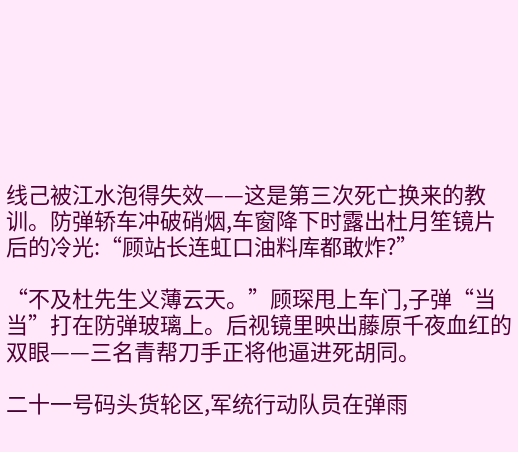线己被江水泡得失效——这是第三次死亡换来的教训。防弹轿车冲破硝烟,车窗降下时露出杜月笙镜片后的冷光:“顾站长连虹口油料库都敢炸?”

“不及杜先生义薄云天。”顾琛甩上车门,子弹“当当”打在防弹玻璃上。后视镜里映出藤原千夜血红的双眼——三名青帮刀手正将他逼进死胡同。

二十一号码头货轮区,军统行动队员在弹雨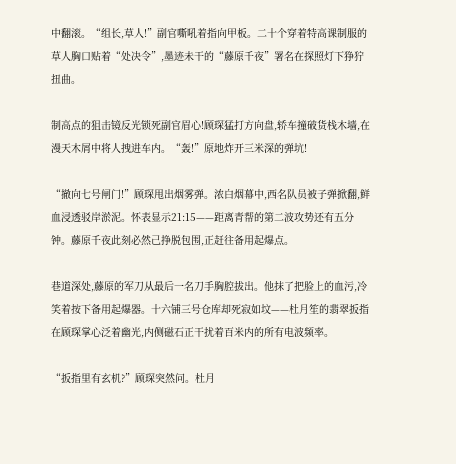中翻滚。“组长,草人!”副官嘶吼着指向甲板。二十个穿着特高课制服的草人胸口贴着“处决令”,墨迹未干的“藤原千夜”署名在探照灯下狰狞扭曲。

制高点的狙击镜反光锁死副官眉心!顾琛猛打方向盘,轿车撞破货栈木墙,在漫天木屑中将人拽进车内。“轰!”原地炸开三米深的弹坑!

“撤向七号闸门!”顾琛甩出烟雾弹。浓白烟幕中,西名队员被子弹掀翻,鲜血浸透驳岸淤泥。怀表显示21:15——距离青帮的第二波攻势还有五分钟。藤原千夜此刻必然己挣脱包围,正赶往备用起爆点。

巷道深处,藤原的军刀从最后一名刀手胸腔拔出。他抹了把脸上的血污,冷笑着按下备用起爆器。十六铺三号仓库却死寂如坟——杜月笙的翡翠扳指在顾琛掌心泛着幽光,内侧磁石正干扰着百米内的所有电波频率。

“扳指里有玄机?”顾琛突然问。杜月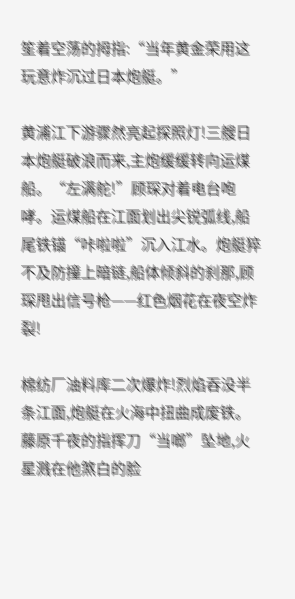笙着空荡的拇指:“当年黄金荣用这玩意炸沉过日本炮艇。”

黄浦江下游骤然亮起探照灯!三艘日本炮艇破浪而来,主炮缓缓转向运煤船。“左满舵!”顾琛对着电台咆哮。运煤船在江面划出尖锐弧线,船尾铁锚“咔啦啦”沉入江水。炮艇猝不及防撞上暗链,船体倾斜的刹那,顾琛甩出信号枪——红色烟花在夜空炸裂!

棉纺厂油料库二次爆炸!烈焰吞没半条江面,炮艇在火海中扭曲成废铁。藤原千夜的指挥刀“当啷”坠地,火星溅在他煞白的脸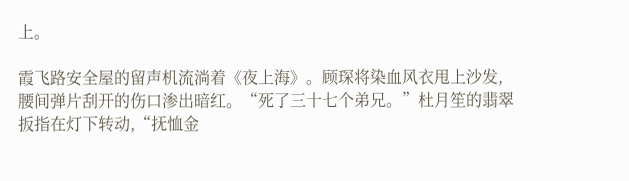上。

霞飞路安全屋的留声机流淌着《夜上海》。顾琛将染血风衣甩上沙发,腰间弹片刮开的伤口渗出暗红。“死了三十七个弟兄。”杜月笙的翡翠扳指在灯下转动,“抚恤金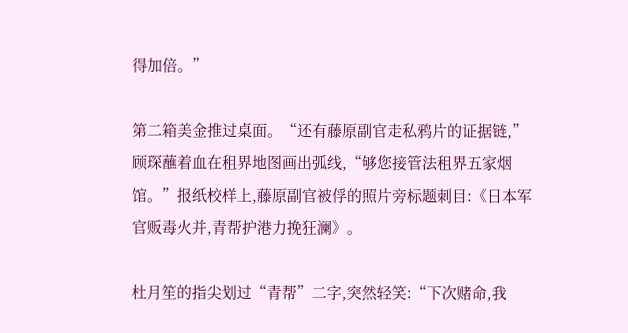得加倍。”

第二箱美金推过桌面。“还有藤原副官走私鸦片的证据链,”顾琛蘸着血在租界地图画出弧线,“够您接管法租界五家烟馆。”报纸校样上,藤原副官被俘的照片旁标题刺目:《日本军官贩毒火并,青帮护港力挽狂澜》。

杜月笙的指尖划过“青帮”二字,突然轻笑:“下次赌命,我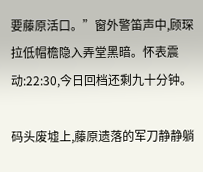要藤原活口。”窗外警笛声中,顾琛拉低帽檐隐入弄堂黑暗。怀表震动:22:30,今日回档还剩九十分钟。

码头废墟上,藤原遗落的军刀静静躺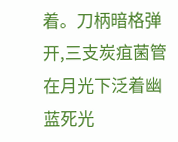着。刀柄暗格弹开,三支炭疽菌管在月光下泛着幽蓝死光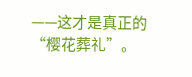——这才是真正的“樱花葬礼”。